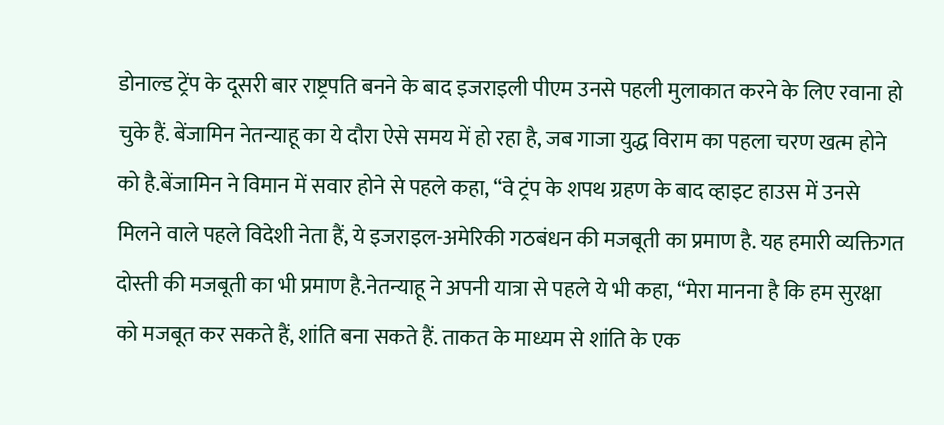डोनाल्ड ट्रेंप के दूसरी बार राष्ट्रपति बनने के बाद इजराइली पीएम उनसे पहली मुलाकात करने के लिए रवाना हो चुके हैं. बेंजामिन नेतन्याहू का ये दौरा ऐसे समय में हो रहा है, जब गाजा युद्ध विराम का पहला चरण खत्म होने को है.बेंजामिन ने विमान में सवार होने से पहले कहा, “वे ट्रंप के शपथ ग्रहण के बाद व्हाइट हाउस में उनसे मिलने वाले पहले विदेशी नेता हैं, ये इजराइल-अमेरिकी गठबंधन की मजबूती का प्रमाण है. यह हमारी व्यक्तिगत दोस्ती की मजबूती का भी प्रमाण है.नेतन्याहू ने अपनी यात्रा से पहले ये भी कहा, “मेरा मानना है कि हम सुरक्षा को मजबूत कर सकते हैं, शांति बना सकते हैं. ताकत के माध्यम से शांति के एक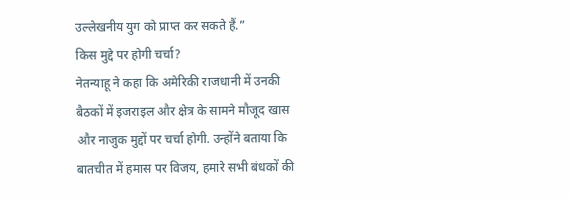उल्लेखनीय युग को प्राप्त कर सकते हैं.”
किस मुद्दे पर होगी चर्चा?
नेतन्याहू ने कहा कि अमेरिकी राजधानी में उनकी बैठकों में इजराइल और क्षेत्र के सामने मौजूद खास और नाजुक मुद्दों पर चर्चा होगी. उन्होंने बताया कि बातचीत में हमास पर विजय, हमारे सभी बंधकों की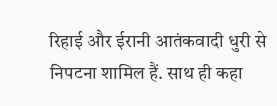रिहाई और ईरानी आतंकवादी धुरी से निपटना शामिल हैं. साथ ही कहा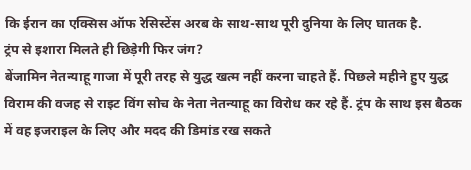कि ईरान का एक्सिस ऑफ रेसिस्टेंस अरब के साथ-साथ पूरी दुनिया के लिए घातक है.
ट्रंप से इशारा मिलते ही छिड़ेगी फिर जंग?
बेंजामिन नेतन्याहू गाजा में पूरी तरह से युद्ध खत्म नहीं करना चाहते हैं. पिछले महीने हुए युद्ध विराम की वजह से राइट विंग सोच के नेता नेतन्याहू का विरोध कर रहे हैं. ट्रंप के साथ इस बैठक में वह इजराइल के लिए और मदद की डिमांड रख सकते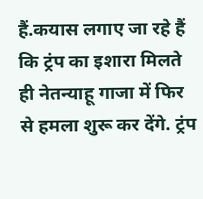हैं.कयास लगाए जा रहे हैं कि ट्रंप का इशारा मिलते ही नेतन्याहू गाजा में फिर से हमला शुरू कर देंगे. ट्रंप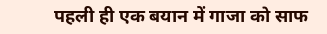पहली ही एक बयान में गाजा को साफ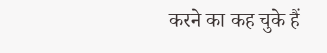करने का कह चुके हैं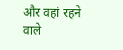और वहां रहने वाले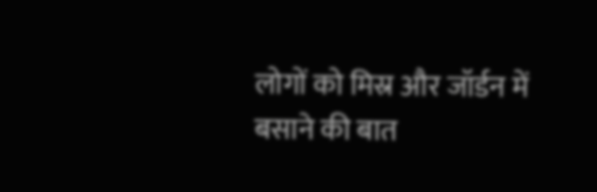लोगों को मिस्र और जॉर्डन में बसाने की बात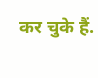कर चुके हैं.